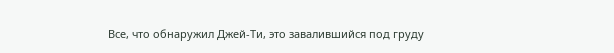Все, что обнаружил Джей-Ти, это завалившийся под груду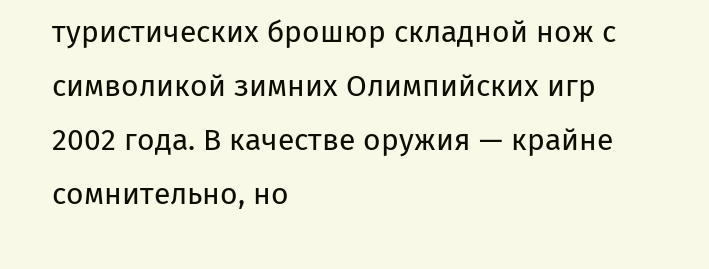туристических брошюр складной нож с символикой зимних Олимпийских игр 2002 года. В качестве оружия — крайне сомнительно, но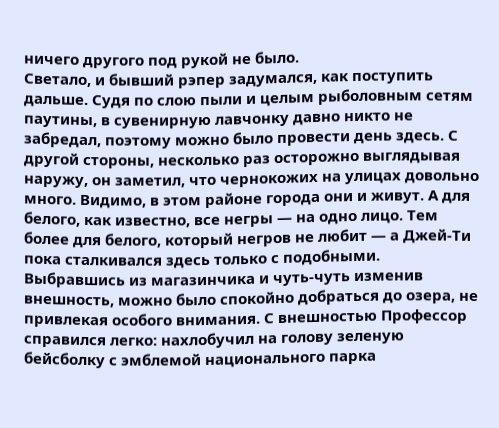ничего другого под рукой не было.
Светало, и бывший рэпер задумался, как поступить дальше. Судя по слою пыли и целым рыболовным сетям паутины, в сувенирную лавчонку давно никто не забредал, поэтому можно было провести день здесь. С другой стороны, несколько раз осторожно выглядывая наружу, он заметил, что чернокожих на улицах довольно много. Видимо, в этом районе города они и живут. А для белого, как известно, все негры — на одно лицо. Тем более для белого, который негров не любит — а Джей-Ти пока сталкивался здесь только с подобными.
Выбравшись из магазинчика и чуть-чуть изменив внешность, можно было спокойно добраться до озера, не привлекая особого внимания. С внешностью Профессор справился легко: нахлобучил на голову зеленую бейсболку с эмблемой национального парка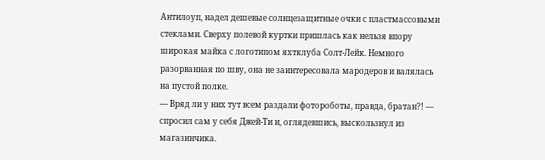Антилоуп, надел дешевые солнцезащитные очки с пластмассовыми стеклами. Сверху полевой куртки пришлась как нельзя впору широкая майка с логотипом яхтклуба Солт-Лейк. Немного разорванная по шву, она не заинтересовала мародеров и валялась на пустой полке.
— Вряд ли у них тут всем раздали фотороботы, правда, братан?! — спросил сам у себя Джей-Ти и, оглядевшись, выскользнул из магазинчика.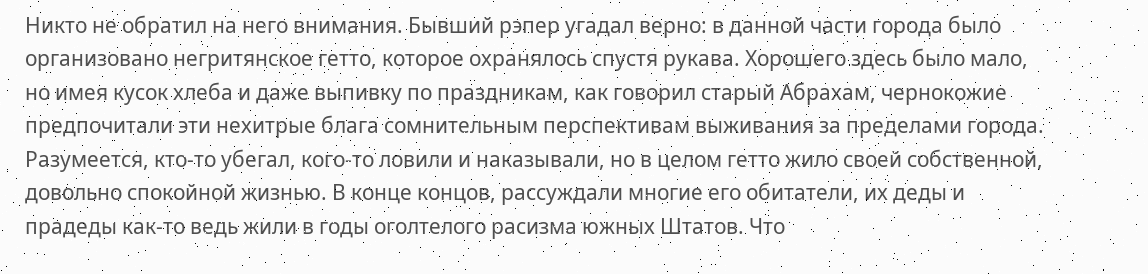Никто не обратил на него внимания. Бывший рэпер угадал верно: в данной части города было организовано негритянское гетто, которое охранялось спустя рукава. Хорошего здесь было мало, но имея кусок хлеба и даже выпивку по праздникам, как говорил старый Абрахам, чернокожие предпочитали эти нехитрые блага сомнительным перспективам выживания за пределами города. Разумеется, кто-то убегал, кого-то ловили и наказывали, но в целом гетто жило своей собственной, довольно спокойной жизнью. В конце концов, рассуждали многие его обитатели, их деды и прадеды как-то ведь жили в годы оголтелого расизма южных Штатов. Что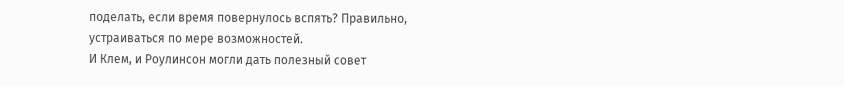поделать, если время повернулось вспять? Правильно, устраиваться по мере возможностей.
И Клем, и Роулинсон могли дать полезный совет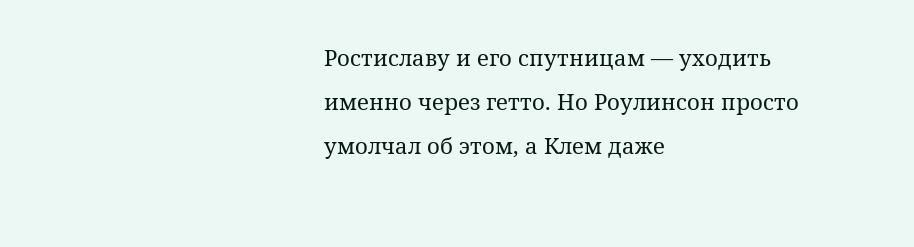Ростиславу и его спутницам — уходить именно через гетто. Но Роулинсон просто умолчал об этом, а Клем даже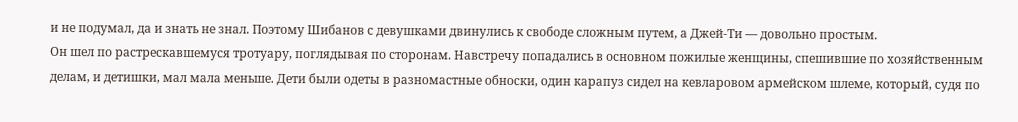и не подумал, да и знать не знал. Поэтому Шибанов с девушками двинулись к свободе сложным путем, а Джей-Ти — довольно простым.
Он шел по растрескавшемуся тротуару, поглядывая по сторонам. Навстречу попадались в основном пожилые женщины, спешившие по хозяйственным делам, и детишки, мал мала меньше. Дети были одеты в разномастные обноски, один карапуз сидел на кевларовом армейском шлеме, который, судя по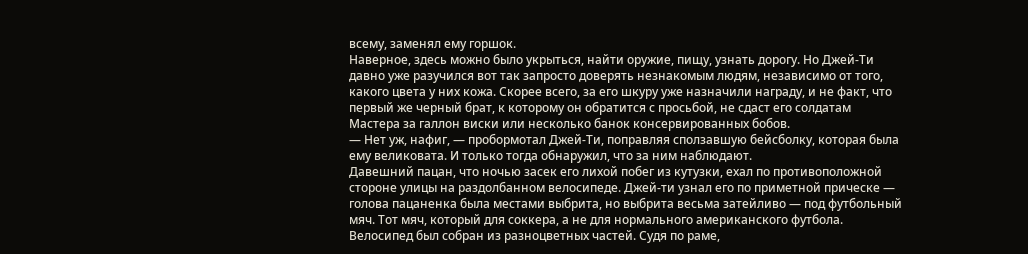всему, заменял ему горшок.
Наверное, здесь можно было укрыться, найти оружие, пищу, узнать дорогу. Но Джей-Ти давно уже разучился вот так запросто доверять незнакомым людям, независимо от того, какого цвета у них кожа. Скорее всего, за его шкуру уже назначили награду, и не факт, что первый же черный брат, к которому он обратится с просьбой, не сдаст его солдатам Мастера за галлон виски или несколько банок консервированных бобов.
— Нет уж, нафиг, — пробормотал Джей-Ти, поправляя сползавшую бейсболку, которая была ему великовата. И только тогда обнаружил, что за ним наблюдают.
Давешний пацан, что ночью засек его лихой побег из кутузки, ехал по противоположной стороне улицы на раздолбанном велосипеде. Джей-ти узнал его по приметной прическе — голова пацаненка была местами выбрита, но выбрита весьма затейливо — под футбольный мяч. Тот мяч, который для соккера, а не для нормального американского футбола.
Велосипед был собран из разноцветных частей. Судя по раме,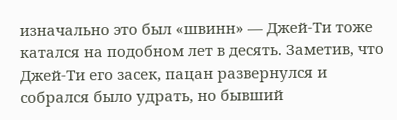изначально это был «швинн» — Джей-Ти тоже катался на подобном лет в десять. Заметив, что Джей-Ти его засек, пацан развернулся и собрался было удрать, но бывший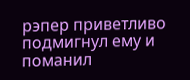рэпер приветливо подмигнул ему и поманил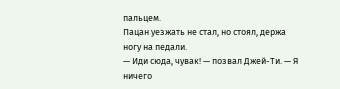пальцем.
Пацан уезжать не стал, но стоял, держа ногу на педали.
— Иди сюда, чувак! — позвал Джей-Ти. — Я ничего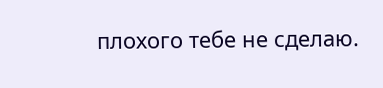плохого тебе не сделаю.